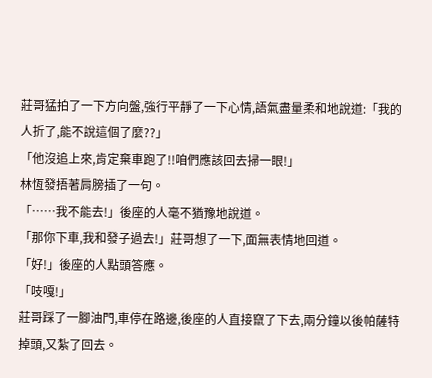莊哥猛拍了一下方向盤,強行平靜了一下心情,語氣盡量柔和地說道:「我的人折了,能不說這個了麼??」
「他沒追上來,肯定棄車跑了!!咱們應該回去掃一眼!」
林恆發捂著肩膀插了一句。
「……我不能去!」後座的人毫不猶豫地說道。
「那你下車,我和發子過去!」莊哥想了一下,面無表情地回道。
「好!」後座的人點頭答應。
「吱嘎!」
莊哥踩了一腳油門,車停在路邊,後座的人直接竄了下去,兩分鐘以後帕薩特掉頭,又紮了回去。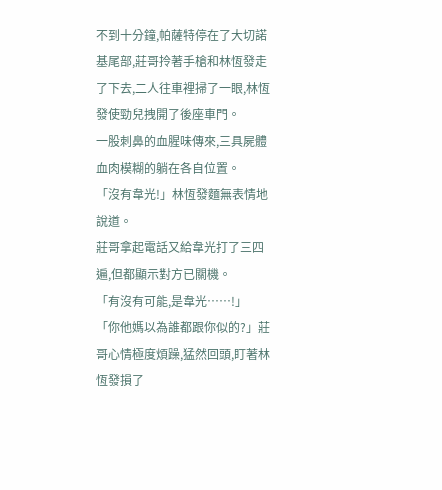不到十分鐘,帕薩特停在了大切諾基尾部,莊哥拎著手槍和林恆發走了下去,二人往車裡掃了一眼,林恆發使勁兒拽開了後座車門。
一股刺鼻的血腥味傳來,三具屍體血肉模糊的躺在各自位置。
「沒有韋光!」林恆發麵無表情地說道。
莊哥拿起電話又給韋光打了三四遍,但都顯示對方已關機。
「有沒有可能,是韋光……!」
「你他媽以為誰都跟你似的?」莊哥心情極度煩躁,猛然回頭,盯著林恆發損了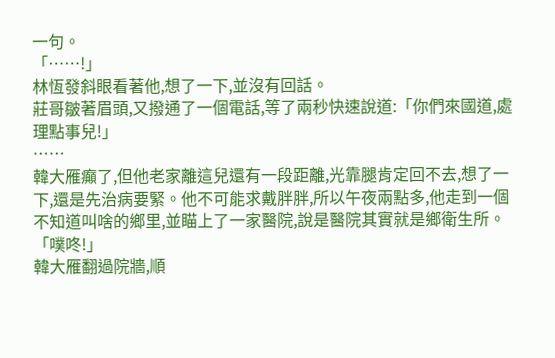一句。
「……!」
林恆發斜眼看著他,想了一下,並沒有回話。
莊哥皺著眉頭,又撥通了一個電話,等了兩秒快速說道:「你們來國道,處理點事兒!」
……
韓大雁癲了,但他老家離這兒還有一段距離,光靠腿肯定回不去,想了一下,還是先治病要緊。他不可能求戴胖胖,所以午夜兩點多,他走到一個不知道叫啥的鄉里,並瞄上了一家醫院,說是醫院其實就是鄉衛生所。
「噗咚!」
韓大雁翻過院牆,順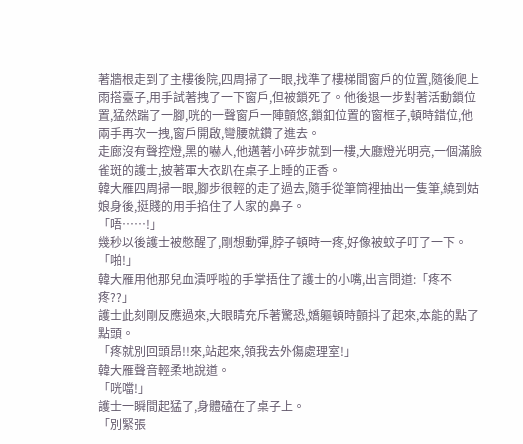著牆根走到了主樓後院,四周掃了一眼,找準了樓梯間窗戶的位置,隨後爬上雨搭臺子,用手試著拽了一下窗戶,但被鎖死了。他後退一步對著活動鎖位置,猛然踹了一腳,咣的一聲窗戶一陣顫悠,鎖釦位置的窗框子,頓時錯位,他兩手再次一拽,窗戶開啟,彎腰就鑽了進去。
走廊沒有聲控燈,黑的嚇人,他邁著小碎步就到一樓,大廳燈光明亮,一個滿臉雀斑的護士,披著軍大衣趴在桌子上睡的正香。
韓大雁四周掃一眼,腳步很輕的走了過去,隨手從筆筒裡抽出一隻筆,繞到姑娘身後,挺賤的用手掐住了人家的鼻子。
「唔……!」
幾秒以後護士被憋醒了,剛想動彈,脖子頓時一疼,好像被蚊子叮了一下。
「啪!」
韓大雁用他那兒血漬呼啦的手掌捂住了護士的小嘴,出言問道:「疼不疼??」
護士此刻剛反應過來,大眼睛充斥著驚恐,嬌軀頓時顫抖了起來,本能的點了點頭。
「疼就別回頭昂!!來,站起來,領我去外傷處理室!」
韓大雁聲音輕柔地說道。
「咣噹!」
護士一瞬間起猛了,身體磕在了桌子上。
「別緊張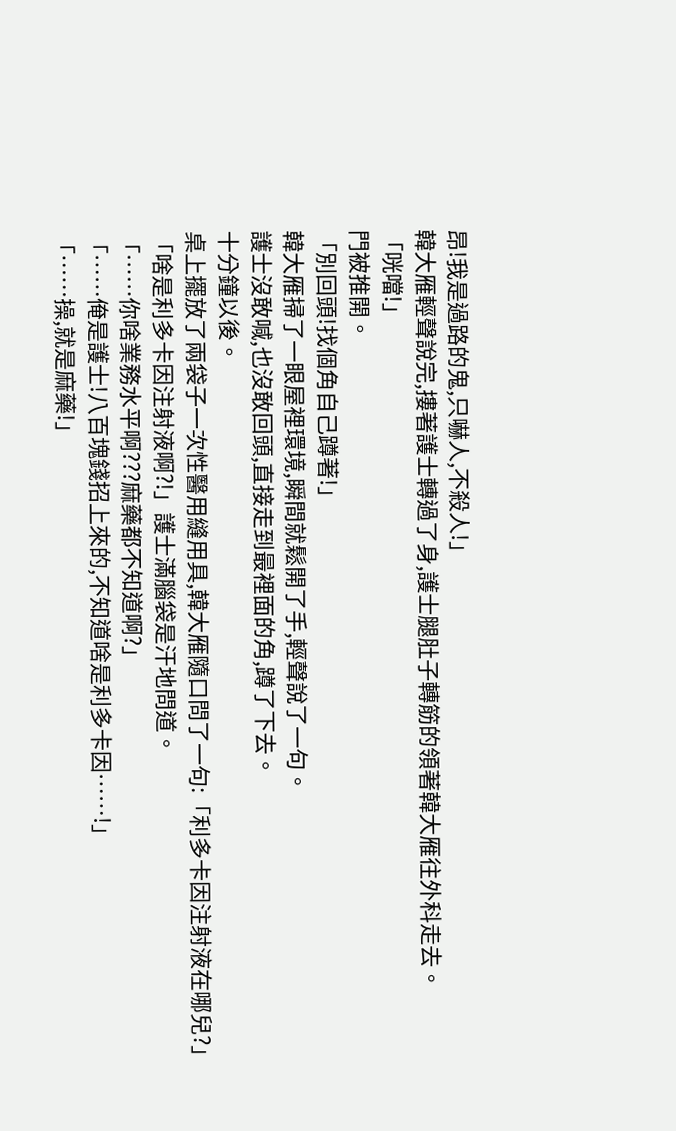昂!我是過路的鬼,只嚇人,不殺人!」
韓大雁輕聲說完,摟著護士轉過了身,護士腿肚子轉筋的領著韓大雁往外科走去。
「咣噹!」
門被推開。
「別回頭!找個角自己蹲著!」
韓大雁掃了一眼屋裡環境,瞬間就鬆開了手,輕聲說了一句。
護士沒敢喊,也沒敢回頭,直接走到最裡面的角,蹲了下去。
十分鐘以後。
桌上擺放了兩袋子一次性醫用縫用具,韓大雁隨口問了一句:「利多卡因注射液在哪兒?」
「啥是利多卡因注射液啊?!」護士滿腦袋是汗地問道。
「……你啥業務水平啊???麻藥都不知道啊?」
「……俺是護士!八百塊錢招上來的,不知道啥是利多卡因……!」
「……操,就是麻藥!」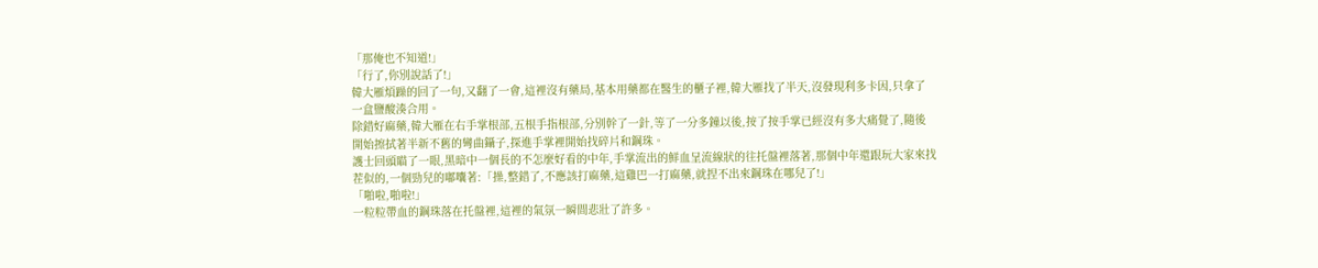「那俺也不知道!」
「行了,你別說話了!」
韓大雁煩躁的回了一句,又翻了一會,這裡沒有藥局,基本用藥都在醫生的櫃子裡,韓大雁找了半天,沒發現利多卡因,只拿了一盒鹽酸湊合用。
除錯好麻藥,韓大雁在右手掌根部,五根手指根部,分別幹了一針,等了一分多鐘以後,按了按手掌已經沒有多大痛覺了,隨後開始擦拭著半新不舊的彎曲鑷子,探進手掌裡開始找碎片和鋼珠。
護士回頭瞄了一眼,黑暗中一個長的不怎麼好看的中年,手掌流出的鮮血呈流線狀的往托盤裡落著,那個中年還跟玩大家來找茬似的,一個勁兒的嘟囔著:「操,整錯了,不應該打麻藥,這雞巴一打麻藥,就捏不出來鋼珠在哪兒了!」
「啪啦,啪啦!」
一粒粒帶血的鋼珠落在托盤裡,這裡的氣氛一瞬間悲壯了許多。